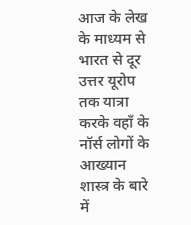आज के लेख के माध्यम से भारत से दूर उत्तर यूरोप तक यात्रा करके वहाँ के नॉर्स लोगों के आख्यान शास्त्र के बारे में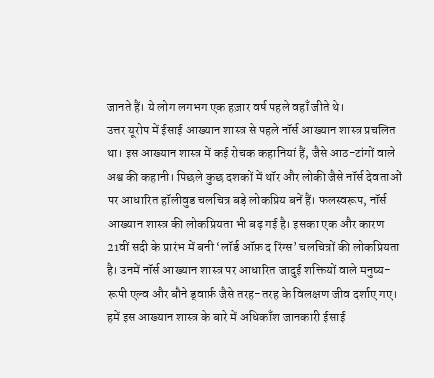जानते हैं। ये लोग लगभग एक हज़ार वर्ष पहले वहाँ जीते थे।
उत्तर यूरोप में ईसाई आख्यान शास्त्र से पहले नॉर्स आख्यान शास्त्र प्रचलित था। इस आख्यान शास्त्र में कई रोचक कहानियां हैं, जैसे आठ-टांगों वाले अश्व की कहानी। पिछले कुछ दशकों में थॉर और लोकी जैसे नॉर्स देवताओं पर आधारित हॉलीवुड चलचित्र बड़े लोकप्रिय बनें हैं। फलस्वरूप, नॉर्स आख्यान शास्त्र की लोकप्रियता भी बढ़ गई है। इसका एक और कारण 21वीं सदी के प्रारंभ में बनी ‘लॉर्ड ऑफ़ द रिंग्स’ चलचित्रों की लोकप्रियता है। उनमें नॉर्स आख्यान शास्त्र पर आधारित जादुई शक्तियों वाले मनुष्य-रूपी एल्व और बौने ड्वार्फ़ जैसे तरह-तरह के विलक्षण जीव दर्शाए गए।
हमें इस आख्यान शास्त्र के बारे में अधिकाँश जानकारी ईसाई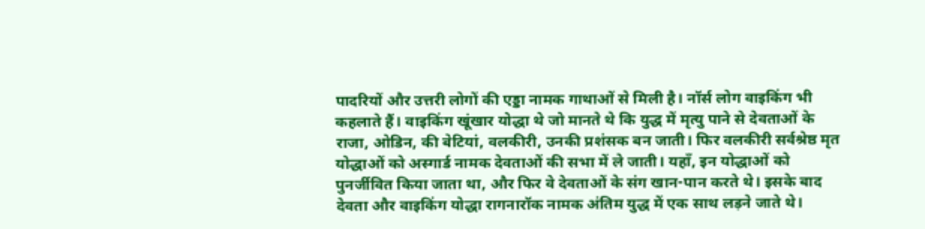पादरियों और उत्तरी लोगों की एड्डा नामक गाथाओं से मिली है। नॉर्स लोग वाइकिंग भी कहलाते हैं। वाइकिंग खूंखार योद्धा थे जो मानते थे कि युद्ध में मृत्यु पाने से देवताओं के राजा, ओडिन, की बेटियां, वलकीरी, उनकी प्रशंसक बन जाती। फिर वलकीरी सर्वश्रेष्ठ मृत योद्धाओं को अस्गार्ड नामक देवताओं की सभा में ले जाती। यहाँ, इन योद्धाओं को पुनर्जीवित किया जाता था, और फिर वे देवताओं के संग खान-पान करते थे। इसके बाद देवता और वाइकिंग योद्धा रागनारॉक नामक अंतिम युद्ध में एक साथ लड़ने जाते थे।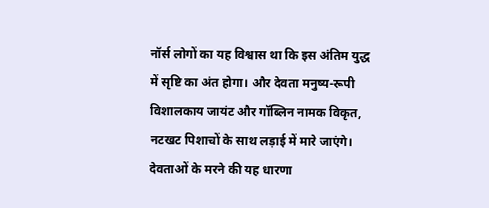नॉर्स लोगों का यह विश्वास था कि इस अंतिम युद्ध में सृष्टि का अंत होगा। और देवता मनुष्य-रूपी विशालकाय जायंट और गॉब्लिन नामक विकृत, नटखट पिशाचों के साथ लड़ाई में मारे जाएंगे। देवताओं के मरने की यह धारणा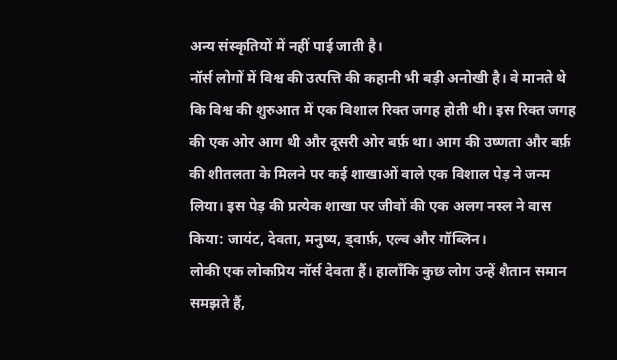अन्य संस्कृतियों में नहीं पाई जाती है।
नॉर्स लोगों में विश्व की उत्पत्ति की कहानी भी बड़ी अनोखी है। वे मानते थे कि विश्व की शुरुआत में एक विशाल रिक्त जगह होती थी। इस रिक्त जगह की एक ओर आग थी और दूसरी ओर बर्फ़ था। आग की उष्णता और बर्फ़ की शीतलता के मिलने पर कई शाखाओं वाले एक विशाल पेड़ ने जन्म लिया। इस पेड़ की प्रत्येक शाखा पर जीवों की एक अलग नस्ल ने वास किया: जायंट, देवता, मनुष्य, ड्वार्फ़, एल्व और गॉब्लिन।
लोकी एक लोकप्रिय नॉर्स देवता हैं। हालाँकि कुछ लोग उन्हें शैतान समान समझते हैं,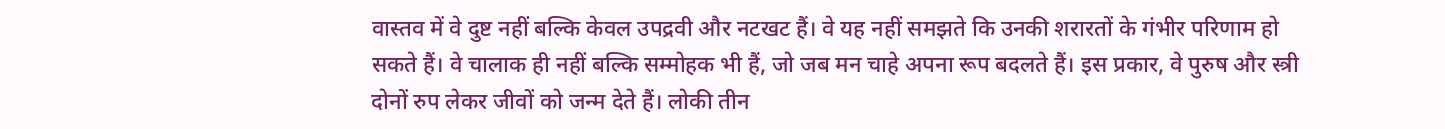वास्तव में वे दुष्ट नहीं बल्कि केवल उपद्रवी और नटखट हैं। वे यह नहीं समझते कि उनकी शरारतों के गंभीर परिणाम हो सकते हैं। वे चालाक ही नहीं बल्कि सम्मोहक भी हैं, जो जब मन चाहे अपना रूप बदलते हैं। इस प्रकार, वे पुरुष और स्त्री दोनों रुप लेकर जीवों को जन्म देते हैं। लोकी तीन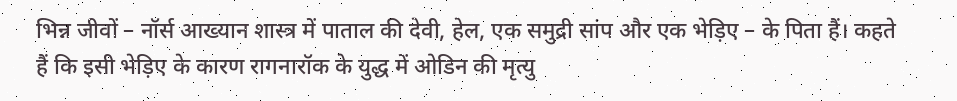भिन्न जीवों – नॉर्स आख्यान शास्त्र में पाताल की देवी, हेल, एक समुद्री सांप और एक भेड़िए – के पिता हैं। कहते हैं कि इसी भेड़िए के कारण रागनारॉक के युद्ध में ओडिन की मृत्यु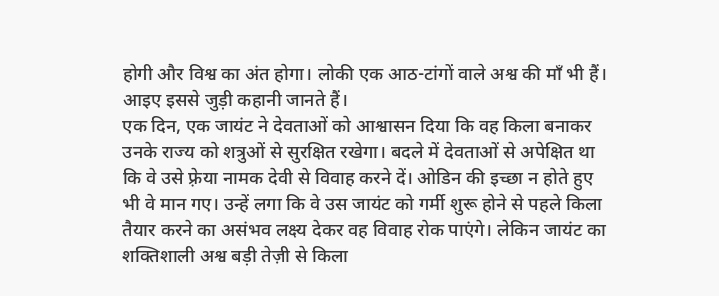होगी और विश्व का अंत होगा। लोकी एक आठ-टांगों वाले अश्व की माँ भी हैं। आइए इससे जुड़ी कहानी जानते हैं।
एक दिन, एक जायंट ने देवताओं को आश्वासन दिया कि वह किला बनाकर उनके राज्य को शत्रुओं से सुरक्षित रखेगा। बदले में देवताओं से अपेक्षित था कि वे उसे फ़्रेया नामक देवी से विवाह करने दें। ओडिन की इच्छा न होते हुए भी वे मान गए। उन्हें लगा कि वे उस जायंट को गर्मी शुरू होने से पहले किला तैयार करने का असंभव लक्ष्य देकर वह विवाह रोक पाएंगे। लेकिन जायंट का शक्तिशाली अश्व बड़ी तेज़ी से किला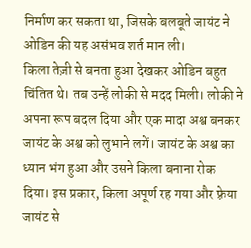निर्माण कर सकता था, जिसके बलबूते जायंट ने ओडिन की यह असंभव शर्त मान ली।
किला तेज़ी से बनता हुआ देखकर ओडिन बहुत चिंतित थे। तब उन्हें लोकी से मदद मिली। लोकी ने अपना रूप बदल दिया और एक मादा अश्व बनकर जायंट के अश्व को लुभाने लगें। जायंट के अश्व का ध्यान भंग हुआ और उसने किला बनाना रोक दिया। इस प्रकार, किला अपूर्ण रह गया और फ़्रेया जायंट से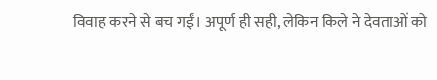विवाह करने से बच गईं। अपूर्ण ही सही, लेकिन किले ने देवताओं को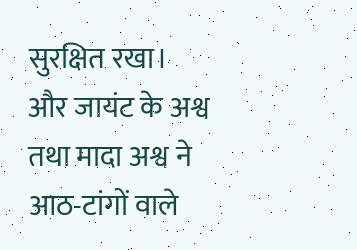सुरक्षित रखा। और जायंट के अश्व तथा मादा अश्व ने आठ-टांगों वाले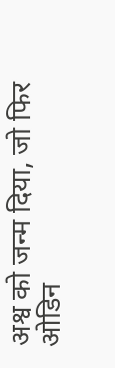अश्व को जन्म दिया, जो फिर ओडिन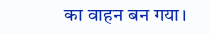का वाहन बन गया।